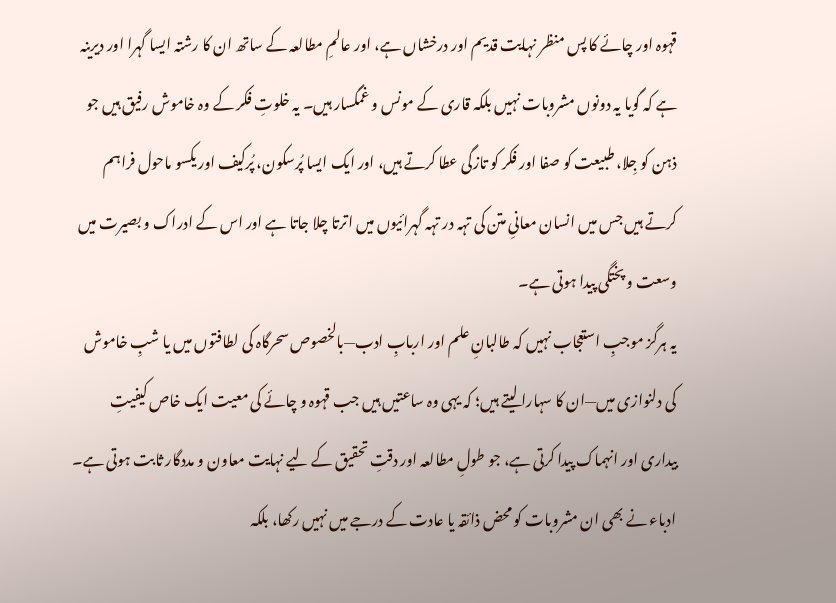قہوہ اور چائے کا پس منظر نہایت قدیم اور درخشاں ہے، اور عالمِ مطالعہ کے ساتھ ان کا رشتہ ایسا گہرا اور دیرینہ ہے کہ گویا یہ دونوں مشروبات نہیں بلکہ قاری کے مونس و غمگسار ہیں۔ یہ خلوتِ فکر کے وہ خاموش رفیق ہیں جو ذہن کو جِلا، طبیعت کو صفا اور فکر کو تازگی عطا کرتے ہیں، اور ایک ایسا پُرسکون، پُرکیف اور یکسو ماحول فراہم کرتے ہیں جس میں انسان معانیِ متن کی تہہ در تہہ گہرائیوں میں اترتا چلا جاتا ہے اور اس کے ادراک و بصیرت میں وسعت و پختگی پیدا ہوتی ہے۔
یہ ہرگز موجبِ استعجاب نہیں کہ طالبانِ علم اور اربابِ ادب—بالخصوص سحرگاہ کی لطافتوں میں یا شبِ خاموش کی دلنوازی میں—ان کا سہارا لیتے ہیں؛ کہ یہی وہ ساعتیں ہیں جب قہوہ و چائے کی معیت ایک خاص کیفیتِ بیداری اور انہماک پیدا کرتی ہے، جو طولِ مطالعہ اور دقتِ تحقیق کے لیے نہایت معاون و مددگار ثابت ہوتی ہے۔
ادباء نے بھی ان مشروبات کو محض ذائقہ یا عادت کے درجے میں نہیں رکھا، بلکہ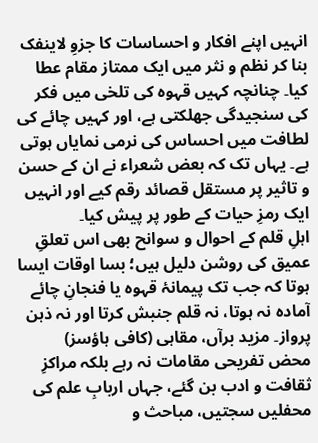انہیں اپنے افکار و احساسات کا جزوِ لاینفک بنا کر نظم و نثر میں ایک ممتاز مقام عطا کیا۔ چنانچہ کہیں قہوہ کی تلخی میں فکر کی سنجیدگی جھلکتی ہے، اور کہیں چائے کی لطافت میں احساس کی نرمی نمایاں ہوتی ہے۔ یہاں تک کہ بعض شعراء نے ان کے حسن و تاثیر پر مستقل قصائد رقم کیے اور انہیں ایک رمزِ حیات کے طور پر پیش کیا۔
اہلِ قلم کے احوال و سوانح بھی اس تعلقِ عمیق کی روشن دلیل ہیں؛ بسا اوقات ایسا ہوتا کہ جب تک پیمانۂ قہوہ یا فنجانِ چائے آمادہ نہ ہوتا، نہ قلم جنبش کرتا اور نہ ذہن پرواز۔ مزید برآں، مقاہی (کافی ہاؤسز) محض تفریحی مقامات نہ رہے بلکہ مراکزِ ثقافت و ادب بن گئے، جہاں اربابِ علم کی محفلیں سجتیں، مباحث و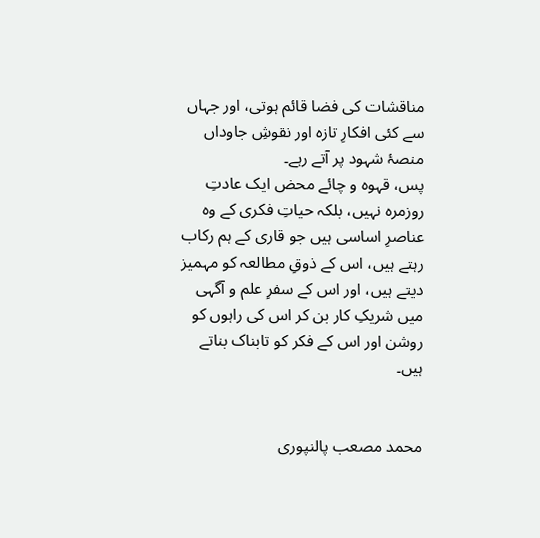مناقشات کی فضا قائم ہوتی، اور جہاں سے کئی افکارِ تازہ اور نقوشِ جاوداں منصۂ شہود پر آتے رہے۔
پس، قہوہ و چائے محض ایک عادتِ روزمرہ نہیں، بلکہ حیاتِ فکری کے وہ عناصرِ اساسی ہیں جو قاری کے ہم رکاب رہتے ہیں، اس کے ذوقِ مطالعہ کو مہمیز دیتے ہیں، اور اس کے سفرِ علم و آگہی میں شریکِ کار بن کر اس کی راہوں کو روشن اور اس کے فکر کو تابناک بناتے ہیں۔


محمد مصعب پالنپوری